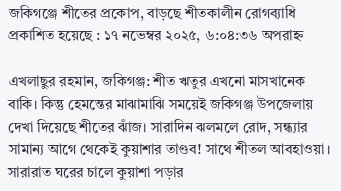জকিগঞ্জে শীতের প্রকোপ, বাড়ছে শীতকালীন রোগব্যাধি
প্রকাশিত হয়েছে : ১৭ নভেম্বর ২০২৫, ৬:০৪:৩৬ অপরাহ্ন

এখলাছুর রহমান, জকিগঞ্জ: শীত ঋতুর এখনো মাসখানেক বাকি। কিন্তু হেমন্তের মাঝামাঝি সময়েই জকিগঞ্জ উপজেলায় দেখা দিয়েছে শীতের ঝাঁজ। সারাদিন ঝলমলে রোদ, সন্ধ্যার সামান্য আগে থেকেই কুয়াশার তাণ্ডব! সাথে শীতল আবহাওয়া। সারারাত ঘরের চালে কুয়াশা পড়ার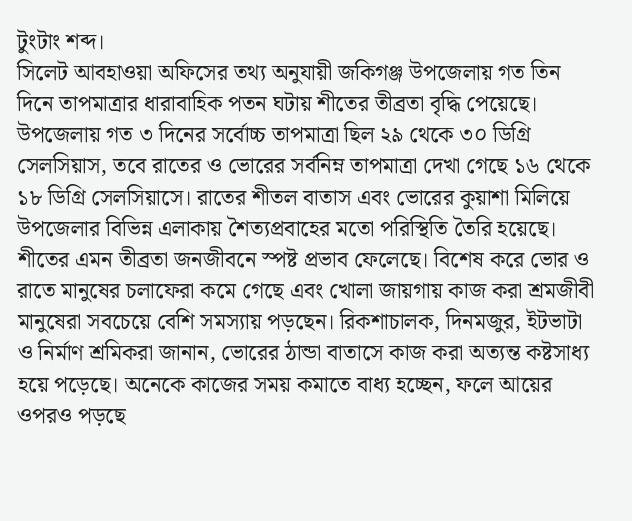টুংটাং শব্দ।
সিলেট আবহাওয়া অফিসের তথ্য অনুযায়ী জকিগঞ্জ উপজেলায় গত তিন দিনে তাপমাত্রার ধারাবাহিক পতন ঘটায় শীতের তীব্রতা বৃদ্ধি পেয়েছে। উপজেলায় গত ৩ দিনের সর্বোচ্চ তাপমাত্রা ছিল ২৯ থেকে ৩০ ডিগ্রি সেলসিয়াস, তবে রাতের ও ভোরের সর্বনিম্ন তাপমাত্রা দেখা গেছে ১৬ থেকে ১৮ ডিগ্রি সেলসিয়াসে। রাতের শীতল বাতাস এবং ভোরের কুয়াশা মিলিয়ে উপজেলার বিভিন্ন এলাকায় শৈত্যপ্রবাহের মতো পরিস্থিতি তৈরি হয়েছে।
শীতের এমন তীব্রতা জনজীবনে স্পষ্ট প্রভাব ফেলেছে। বিশেষ করে ভোর ও রাতে মানুষের চলাফেরা কমে গেছে এবং খোলা জায়গায় কাজ করা শ্রমজীবী মানুষেরা সবচেয়ে বেশি সমস্যায় পড়ছেন। রিকশাচালক, দিনমজুর, ইটভাটা ও নির্মাণ শ্রমিকরা জানান, ভোরের ঠান্ডা বাতাসে কাজ করা অত্যন্ত কষ্টসাধ্য হয়ে পড়েছে। অনেকে কাজের সময় কমাতে বাধ্য হচ্ছেন, ফলে আয়ের ওপরও পড়ছে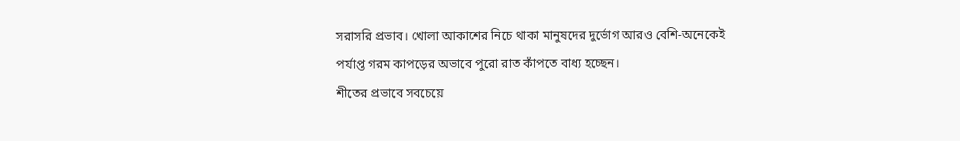সরাসরি প্রভাব। খোলা আকাশের নিচে থাকা মানুষদের দুর্ভোগ আরও বেশি-অনেকেই পর্যাপ্ত গরম কাপড়ের অভাবে পুরো রাত কাঁপতে বাধ্য হচ্ছেন।
শীতের প্রভাবে সবচেয়ে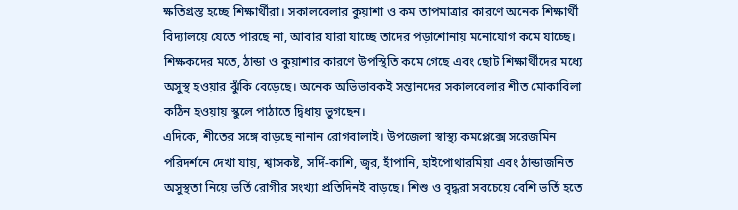ক্ষতিগ্রস্ত হচ্ছে শিক্ষার্থীরা। সকালবেলার কুয়াশা ও কম তাপমাত্রার কারণে অনেক শিক্ষার্থী বিদ্যালয়ে যেতে পারছে না, আবার যারা যাচ্ছে তাদের পড়াশোনায় মনোযোগ কমে যাচ্ছে। শিক্ষকদের মতে, ঠান্ডা ও কুয়াশার কারণে উপস্থিতি কমে গেছে এবং ছোট শিক্ষার্থীদের মধ্যে অসুস্থ হওয়ার ঝুঁকি বেড়েছে। অনেক অভিভাবকই সন্তানদের সকালবেলার শীত মোকাবিলা কঠিন হওয়ায় স্কুলে পাঠাতে দ্বিধায় ভুগছেন।
এদিকে, শীতের সঙ্গে বাড়ছে নানান রোগবালাই। উপজেলা স্বাস্থ্য কমপ্লেক্সে সরেজমিন পরিদর্শনে দেখা যায়, শ্বাসকষ্ট, সর্দি-কাশি, জ্বর, হাঁপানি, হাইপোথারমিয়া এবং ঠান্ডাজনিত অসুস্থতা নিয়ে ভর্তি রোগীর সংখ্যা প্রতিদিনই বাড়ছে। শিশু ও বৃদ্ধরা সবচেয়ে বেশি ভর্তি হতে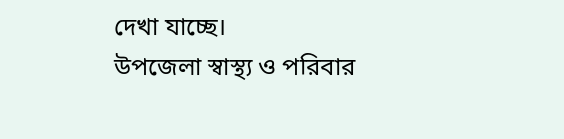দেখা যাচ্ছে।
উপজেলা স্বাস্থ্য ও পরিবার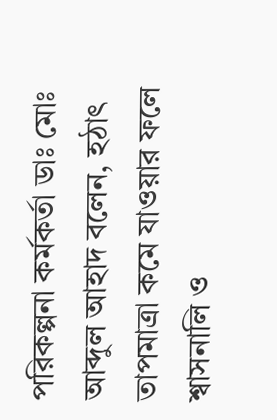পরিকল্পনা কর্মকর্তা ডাঃ মোঃ আব্দুল আহাদ বলেন, হঠাৎ তাপমাত্রা কমে যাওয়ার ফলে শ্বাসনালি ও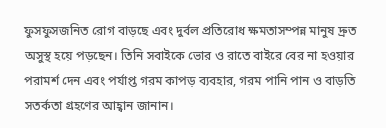ফুসফুসজনিত রোগ বাড়ছে এবং দুর্বল প্রতিরোধ ক্ষমতাসম্পন্ন মানুষ দ্রুত অসুস্থ হয়ে পড়ছেন। তিনি সবাইকে ভোর ও রাতে বাইরে বের না হওয়ার পরামর্শ দেন এবং পর্যাপ্ত গরম কাপড় ব্যবহার, গরম পানি পান ও বাড়তি সতর্কতা গ্রহণের আহ্বান জানান।